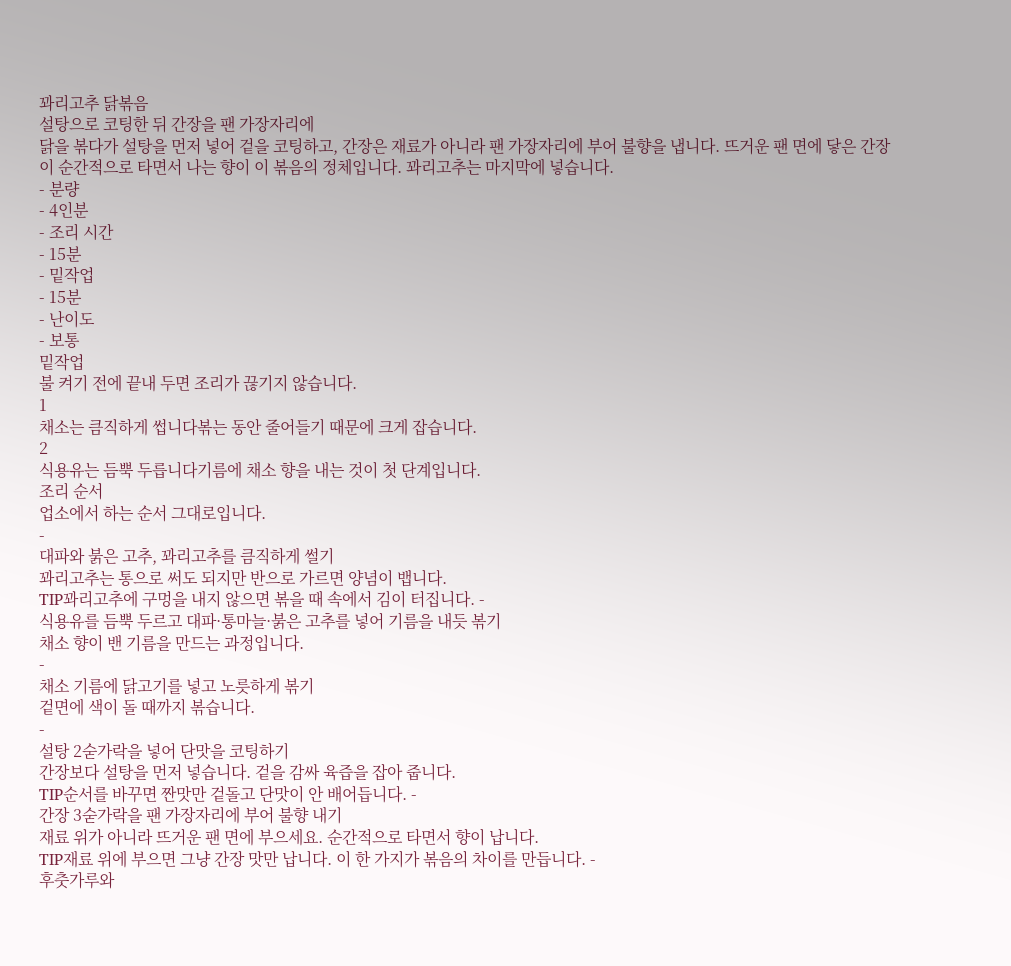꽈리고추 닭볶음
설탕으로 코팅한 뒤 간장을 팬 가장자리에
닭을 볶다가 설탕을 먼저 넣어 겉을 코팅하고, 간장은 재료가 아니라 팬 가장자리에 부어 불향을 냅니다. 뜨거운 팬 면에 닿은 간장이 순간적으로 타면서 나는 향이 이 볶음의 정체입니다. 꽈리고추는 마지막에 넣습니다.
- 분량
- 4인분
- 조리 시간
- 15분
- 밑작업
- 15분
- 난이도
- 보통
밑작업
불 켜기 전에 끝내 두면 조리가 끊기지 않습니다.
1
채소는 큼직하게 썹니다볶는 동안 줄어들기 때문에 크게 잡습니다.
2
식용유는 듬뿍 두릅니다기름에 채소 향을 내는 것이 첫 단계입니다.
조리 순서
업소에서 하는 순서 그대로입니다.
-
대파와 붉은 고추, 꽈리고추를 큼직하게 썰기
꽈리고추는 통으로 써도 되지만 반으로 가르면 양념이 뱁니다.
TIP꽈리고추에 구멍을 내지 않으면 볶을 때 속에서 김이 터집니다. -
식용유를 듬뿍 두르고 대파·통마늘·붉은 고추를 넣어 기름을 내듯 볶기
채소 향이 밴 기름을 만드는 과정입니다.
-
채소 기름에 닭고기를 넣고 노릇하게 볶기
겉면에 색이 돌 때까지 볶습니다.
-
설탕 2숟가락을 넣어 단맛을 코팅하기
간장보다 설탕을 먼저 넣습니다. 겉을 감싸 육즙을 잡아 줍니다.
TIP순서를 바꾸면 짠맛만 겉돌고 단맛이 안 배어듭니다. -
간장 3숟가락을 팬 가장자리에 부어 불향 내기
재료 위가 아니라 뜨거운 팬 면에 부으세요. 순간적으로 타면서 향이 납니다.
TIP재료 위에 부으면 그냥 간장 맛만 납니다. 이 한 가지가 볶음의 차이를 만듭니다. -
후춧가루와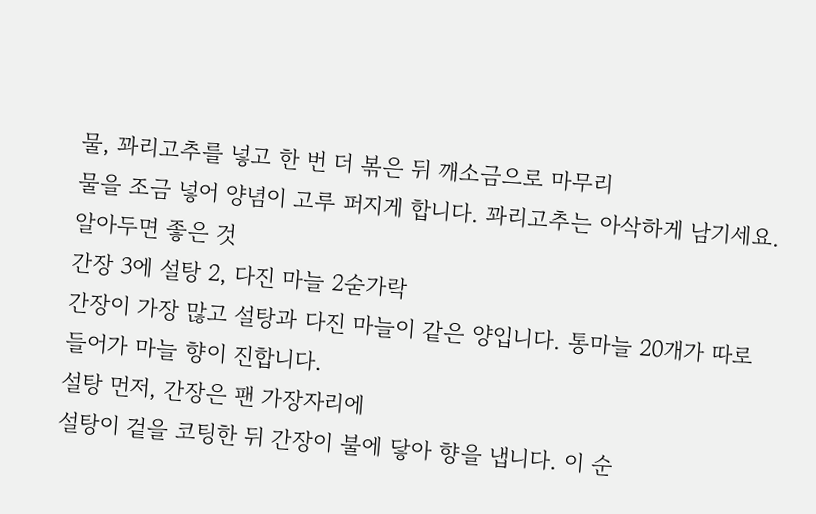물, 꽈리고추를 넣고 한 번 더 볶은 뒤 깨소금으로 마무리
물을 조금 넣어 양념이 고루 퍼지게 합니다. 꽈리고추는 아삭하게 남기세요.
알아두면 좋은 것
간장 3에 설탕 2, 다진 마늘 2숟가락
간장이 가장 많고 설탕과 다진 마늘이 같은 양입니다. 통마늘 20개가 따로 들어가 마늘 향이 진합니다.
설탕 먼저, 간장은 팬 가장자리에
설탕이 겉을 코팅한 뒤 간장이 불에 닿아 향을 냅니다. 이 순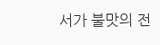서가 불맛의 전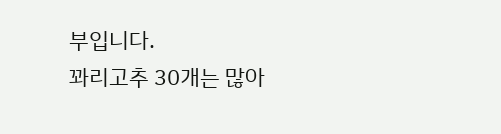부입니다.
꽈리고추 30개는 많아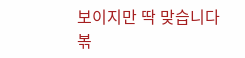보이지만 딱 맞습니다
볶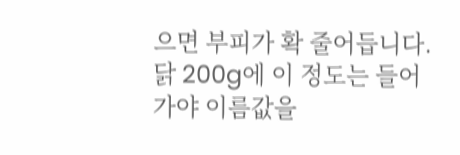으면 부피가 확 줄어듭니다. 닭 200g에 이 정도는 들어가야 이름값을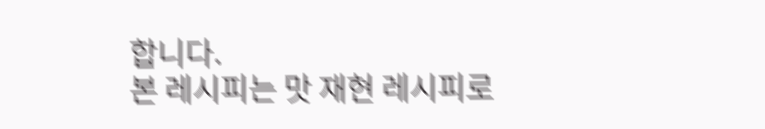합니다.
본 레시피는 맛 재현 레시피로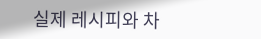실제 레시피와 차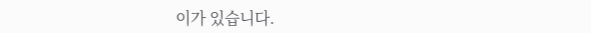이가 있습니다.